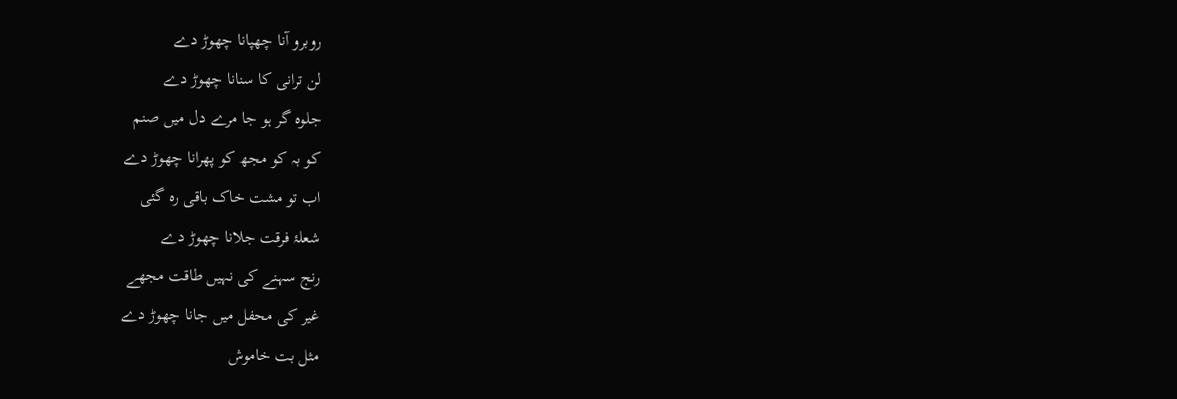روبرو آنا چھپانا چھوڑ دے
لن ترانی کا سنانا چھوڑ دے
جلوہ گر ہو جا مرے دل میں صنم
کو بہ کو مجھ کو پھرانا چھوڑ دے
اب تو مشت خاک باقی رہ گئی
شعلۂ فرقت جلانا چھوڑ دے
رنج سہنے کی نہیں طاقت مجھے
غیر کی محفل میں جانا چھوڑ دے
مثل بت خاموش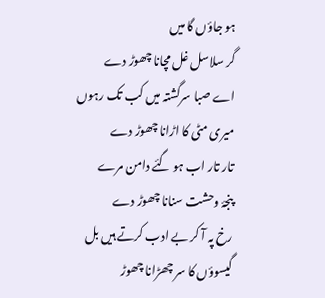ہو جاؤں گا میں
گر سلاسل غل مچانا چھوڑ دے
اے صبا سرگشتہ میں کب تک رہوں
میری مٹی کا اڑانا چھوڑ دے
تار تار اب ہو گئے دامن مرے
پنجۂ وحشت سنانا چھوڑ دے
رخ پہ آ کر بے ادب کرتے ہیں بل
گیسوؤں کا سر چھڑانا چھوڑ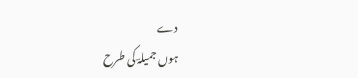دے
ہوں جمیلہؔ کی طرح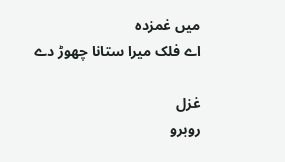میں غمزدہ
اے فلک میرا ستانا چھوڑ دے

غزل
روبرو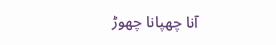آنا چھپانا چھوڑ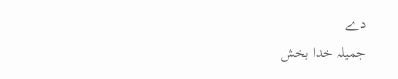دے
جمیلہ خدا بخش